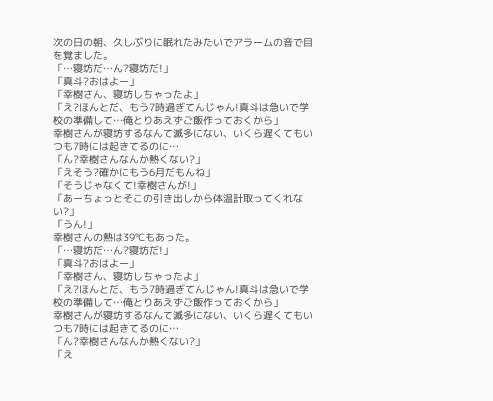次の日の朝、久しぶりに眠れたみたいでアラームの音で目を覚ました。
「…寝坊だ…ん?寝坊だ!」
「真斗?おはよー」
「幸樹さん、寝坊しちゃったよ」
「え?ほんとだ、もう7時過ぎてんじゃん!真斗は急いで学校の準備して…俺とりあえずご飯作っておくから」
幸樹さんが寝坊するなんて滅多にない、いくら遅くてもいつも7時には起きてるのに…
「ん?幸樹さんなんか熱くない?」
「えそう?確かにもう6月だもんね」
「そうじゃなくて!幸樹さんが!」
「あーちょっとそこの引き出しから体温計取ってくれない?」
「うん!」
幸樹さんの熱は39℃もあった。
「…寝坊だ…ん?寝坊だ!」
「真斗?おはよー」
「幸樹さん、寝坊しちゃったよ」
「え?ほんとだ、もう7時過ぎてんじゃん!真斗は急いで学校の準備して…俺とりあえずご飯作っておくから」
幸樹さんが寝坊するなんて滅多にない、いくら遅くてもいつも7時には起きてるのに…
「ん?幸樹さんなんか熱くない?」
「え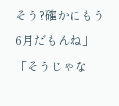そう?確かにもう6月だもんね」
「そうじゃな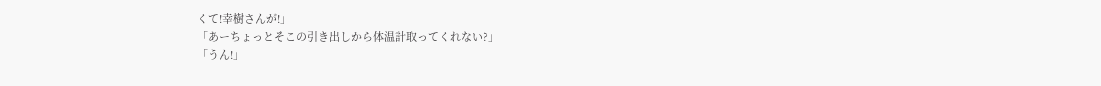くて!幸樹さんが!」
「あーちょっとそこの引き出しから体温計取ってくれない?」
「うん!」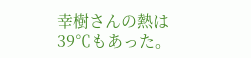幸樹さんの熱は39℃もあった。